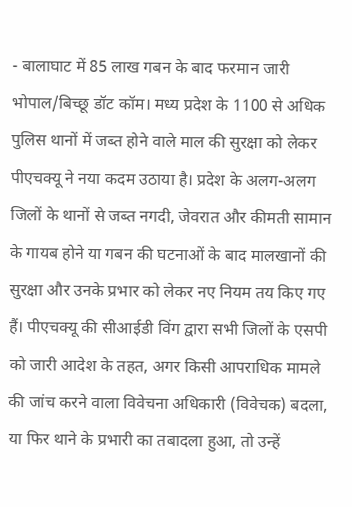- बालाघाट में 85 लाख गबन के बाद फरमान जारी
भोपाल/बिच्छू डॉट कॉम। मध्य प्रदेश के 1100 से अधिक पुलिस थानों में जब्त होने वाले माल की सुरक्षा को लेकर पीएचक्यू ने नया कदम उठाया है। प्रदेश के अलग-अलग जिलों के थानों से जब्त नगदी, जेवरात और कीमती सामान के गायब होने या गबन की घटनाओं के बाद मालखानों की सुरक्षा और उनके प्रभार को लेकर नए नियम तय किए गए हैं। पीएचक्यू की सीआईडी विंग द्वारा सभी जिलों के एसपी को जारी आदेश के तहत, अगर किसी आपराधिक मामले की जांच करने वाला विवेचना अधिकारी (विवेचक) बदला, या फिर थाने के प्रभारी का तबादला हुआ, तो उन्हें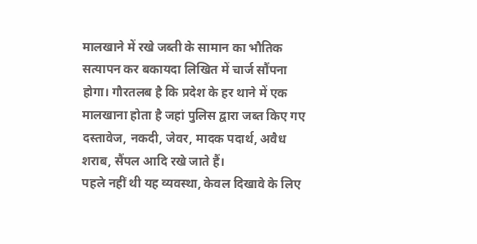मालखाने में रखे जब्ती के सामान का भौतिक सत्यापन कर बकायदा लिखित में चार्ज सौंपना होगा। गौरतलब है कि प्रदेश के हर थाने में एक मालखाना होता है जहां पुलिस द्वारा जब्त किए गए दस्तावेज, नकदी, जेवर, मादक पदार्थ, अवैध शराब, सैंपल आदि रखे जाते हैं।
पहले नहीं थी यह व्यवस्था, केवल दिखावे के लिए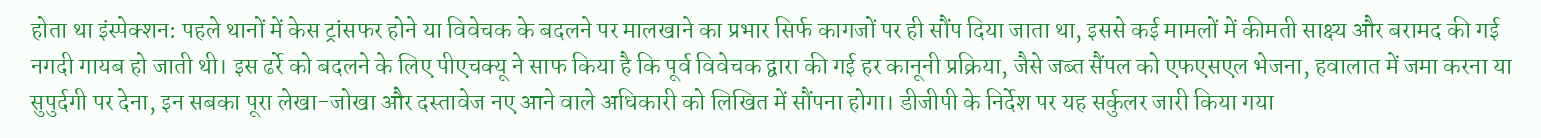होता था इंस्पेक्शन: पहले थानों में केस ट्रांसफर होने या विवेचक के बदलने पर मालखाने का प्रभार सिर्फ कागजों पर ही सौंप दिया जाता था, इससे कई मामलों में कीमती साक्ष्य और बरामद की गई नगदी गायब हो जाती थी। इस ढर्रे को बदलने के लिए पीएचक्यू ने साफ किया है कि पूर्व विवेचक द्वारा की गई हर कानूनी प्रक्रिया, जैसे जब्त सैंपल को एफएसएल भेजना, हवालात में जमा करना या सुपुर्दगी पर देना, इन सबका पूरा लेखा-जोखा और दस्तावेज नए आने वाले अधिकारी को लिखित में सौंपना होगा। डीजीपी के निर्देश पर यह सर्कुलर जारी किया गया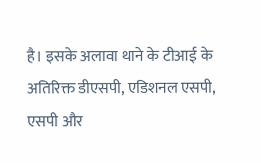है। इसके अलावा थाने के टीआई के अतिरिक्त डीएसपी, एडिशनल एसपी, एसपी और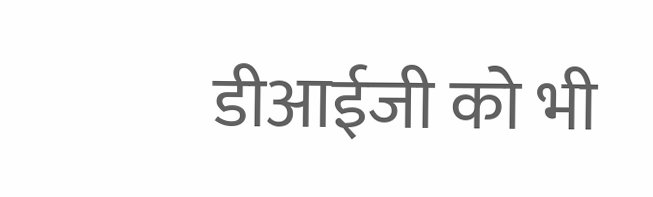डीआईजी को भी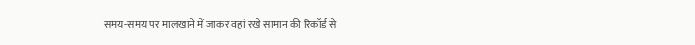समय-समय पर मालखाने में जाकर वहां रखे सामान की रिकॉर्ड से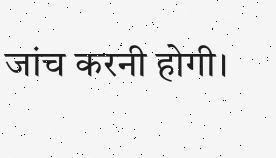जांच करनी होगी।